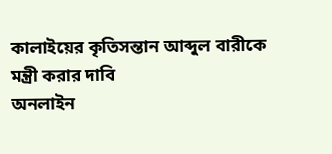কালাইয়ের কৃতিসন্তান আব্দুল বারীকে মন্ত্রী করার দাবি
অনলাইন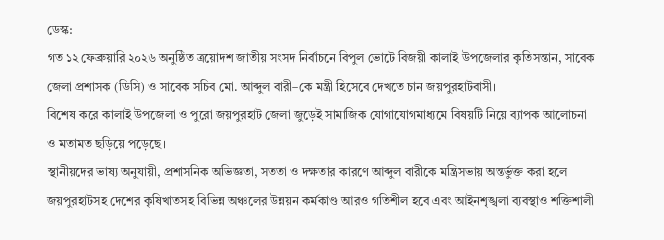ডেস্ক:
গত ১২ ফেব্রুয়ারি ২০২৬ অনুষ্ঠিত ত্রয়োদশ জাতীয় সংসদ নির্বাচনে বিপুল ভোটে বিজয়ী কালাই উপজেলার কৃতিসন্তান, সাবেক জেলা প্রশাসক (ডিসি) ও সাবেক সচিব মো. আব্দুল বারী–কে মন্ত্রী হিসেবে দেখতে চান জয়পুরহাটবাসী।
বিশেষ করে কালাই উপজেলা ও পুরো জয়পুরহাট জেলা জুড়েই সামাজিক যোগাযোগমাধ্যমে বিষয়টি নিয়ে ব্যাপক আলোচনা ও মতামত ছড়িয়ে পড়েছে।
স্থানীয়দের ভাষ্য অনুযায়ী, প্রশাসনিক অভিজ্ঞতা, সততা ও দক্ষতার কারণে আব্দুল বারীকে মন্ত্রিসভায় অন্তর্ভুক্ত করা হলে জয়পুরহাটসহ দেশের কৃষিখাতসহ বিভিন্ন অঞ্চলের উন্নয়ন কর্মকাণ্ড আরও গতিশীল হবে এবং আইনশৃঙ্খলা ব্যবস্থাও শক্তিশালী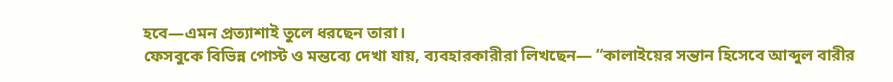হবে—এমন প্রত্যাশাই তুলে ধরছেন তারা।
ফেসবুকে বিভিন্ন পোস্ট ও মন্তব্যে দেখা যায়, ব্যবহারকারীরা লিখছেন— “কালাইয়ের সন্তান হিসেবে আব্দুল বারীর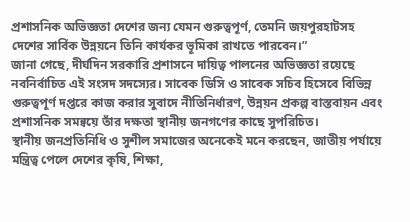প্রশাসনিক অভিজ্ঞতা দেশের জন্য যেমন গুরুত্বপূর্ণ, তেমনি জয়পুরহাটসহ দেশের সার্বিক উন্নয়নে তিনি কার্যকর ভূমিকা রাখতে পারবেন।”
জানা গেছে, দীর্ঘদিন সরকারি প্রশাসনে দায়িত্ব পালনের অভিজ্ঞতা রয়েছে নবনির্বাচিত এই সংসদ সদস্যের। সাবেক ডিসি ও সাবেক সচিব হিসেবে বিভিন্ন গুরুত্বপূর্ণ দপ্তরে কাজ করার সুবাদে নীতিনির্ধারণ, উন্নয়ন প্রকল্প বাস্তবায়ন এবং প্রশাসনিক সমন্বয়ে তাঁর দক্ষতা স্থানীয় জনগণের কাছে সুপরিচিত।
স্থানীয় জনপ্রতিনিধি ও সুশীল সমাজের অনেকেই মনে করছেন, জাতীয় পর্যায়ে মন্ত্রিত্ব পেলে দেশের কৃষি, শিক্ষা,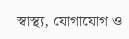স্বাস্থ্য, যোগাযোগ ও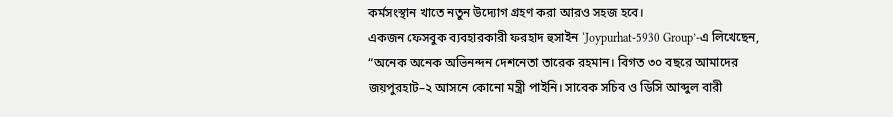কর্মসংস্থান খাতে নতুন উদ্যোগ গ্রহণ করা আরও সহজ হবে।
একজন ফেসবুক ব্যবহারকারী ফরহাদ হুসাইন ‘Joypurhat-5930 Group’-এ লিখেছেন, “অনেক অনেক অভিনন্দন দেশনেতা তারেক রহমান। বিগত ৩০ বছরে আমাদের জয়পুরহাট–২ আসনে কোনো মন্ত্রী পাইনি। সাবেক সচিব ও ডিসি আব্দুল বারী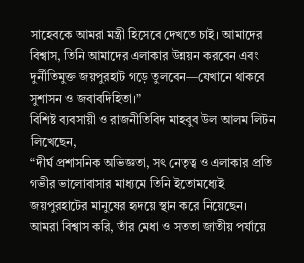সাহেবকে আমরা মন্ত্রী হিসেবে দেখতে চাই। আমাদের বিশ্বাস, তিনি আমাদের এলাকার উন্নয়ন করবেন এবং দুর্নীতিমুক্ত জয়পুরহাট গড়ে তুলবেন—যেখানে থাকবে সুশাসন ও জবাবদিহিতা।”
বিশিষ্ট ব্যবসায়ী ও রাজনীতিবিদ মাহবুব উল আলম লিটন লিখেছেন,
“দীর্ঘ প্রশাসনিক অভিজ্ঞতা, সৎ নেতৃত্ব ও এলাকার প্রতি গভীর ভালোবাসার মাধ্যমে তিনি ইতোমধ্যেই জয়পুরহাটের মানুষের হৃদয়ে স্থান করে নিয়েছেন। আমরা বিশ্বাস করি, তাঁর মেধা ও সততা জাতীয় পর্যায়ে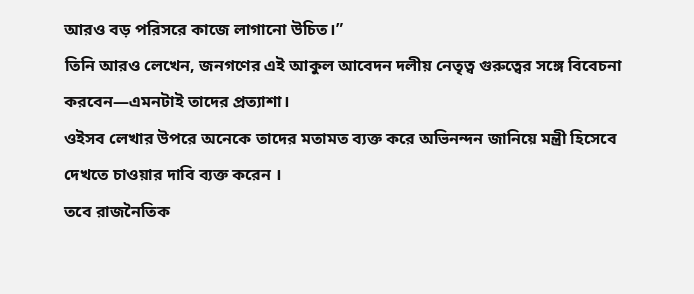আরও বড় পরিসরে কাজে লাগানো উচিত।”
তিনি আরও লেখেন, জনগণের এই আকুল আবেদন দলীয় নেতৃত্ব গুরুত্বের সঙ্গে বিবেচনা করবেন—এমনটাই তাদের প্রত্যাশা।
ওইসব লেখার উপরে অনেকে তাদের মতামত ব্যক্ত করে অভিনন্দন জানিয়ে মন্ত্রী হিসেবে দেখতে চাওয়ার দাবি ব্যক্ত করেন ।
তবে রাজনৈতিক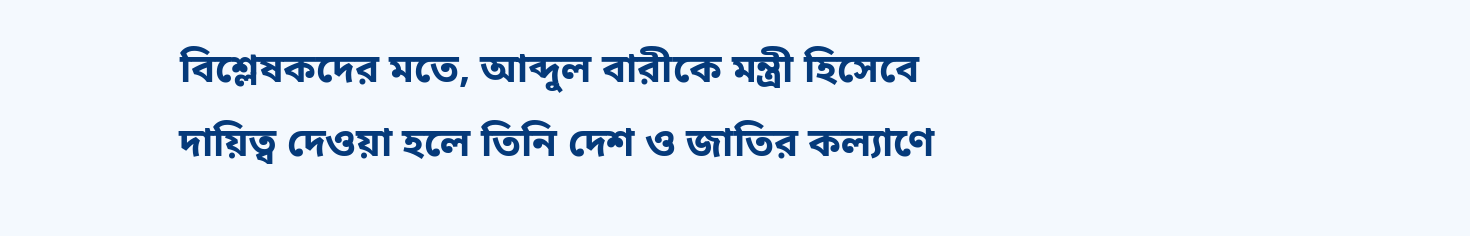বিশ্লেষকদের মতে, আব্দুল বারীকে মন্ত্রী হিসেবে দায়িত্ব দেওয়া হলে তিনি দেশ ও জাতির কল্যাণে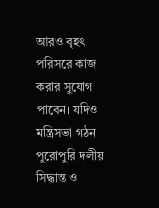আরও বৃহৎ পরিসরে কাজ করার সুযোগ পাবেন। যদিও মন্ত্রিসভা গঠন পুরোপুরি দলীয় সিদ্ধান্ত ও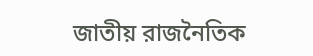জাতীয় রাজনৈতিক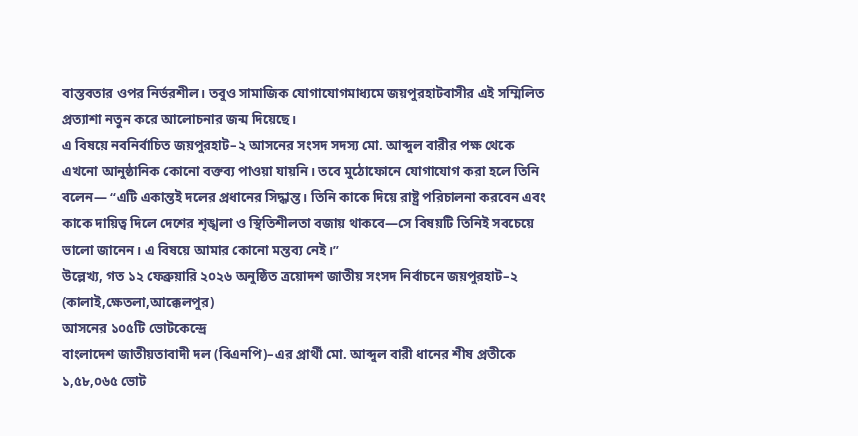বাস্তবতার ওপর নির্ভরশীল। তবুও সামাজিক যোগাযোগমাধ্যমে জয়পুরহাটবাসীর এই সম্মিলিত প্রত্যাশা নতুন করে আলোচনার জন্ম দিয়েছে।
এ বিষয়ে নবনির্বাচিত জয়পুরহাট–২ আসনের সংসদ সদস্য মো. আব্দুল বারীর পক্ষ থেকে এখনো আনুষ্ঠানিক কোনো বক্তব্য পাওয়া যায়নি। তবে মুঠোফোনে যোগাযোগ করা হলে তিনি বলেন— “এটি একান্তই দলের প্রধানের সিদ্ধান্ত। তিনি কাকে দিয়ে রাষ্ট্র পরিচালনা করবেন এবং কাকে দায়িত্ব দিলে দেশের শৃঙ্খলা ও স্থিতিশীলতা বজায় থাকবে—সে বিষয়টি তিনিই সবচেয়ে ভালো জানেন। এ বিষয়ে আমার কোনো মন্তব্য নেই।”
উল্লেখ্য, গত ১২ ফেব্রুয়ারি ২০২৬ অনুষ্ঠিত ত্রয়োদশ জাতীয় সংসদ নির্বাচনে জয়পুরহাট–২ (কালাই,ক্ষেতলা,আক্কেলপুর)
আসনের ১০৫টি ভোটকেন্দ্রে
বাংলাদেশ জাতীয়তাবাদী দল (বিএনপি)–এর প্রার্থী মো. আব্দুল বারী ধানের শীষ প্রতীকে ১,৫৮,০৬৫ ভোট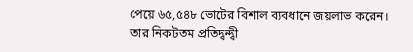পেয়ে ৬৫,৫৪৮ ভোটের বিশাল ব্যবধানে জয়লাভ করেন।
তার নিকটতম প্রতিদ্বন্দ্বী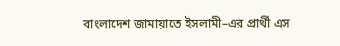বাংলাদেশ জামায়াতে ইসলামী–এর প্রার্থী এস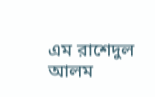এম রাশেদুল আলম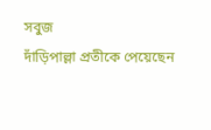সবুজ
দাঁড়িপাল্লা প্রতীকে পেয়েছেন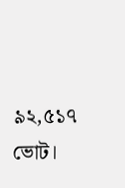৯২,৫১৭ ভোট।